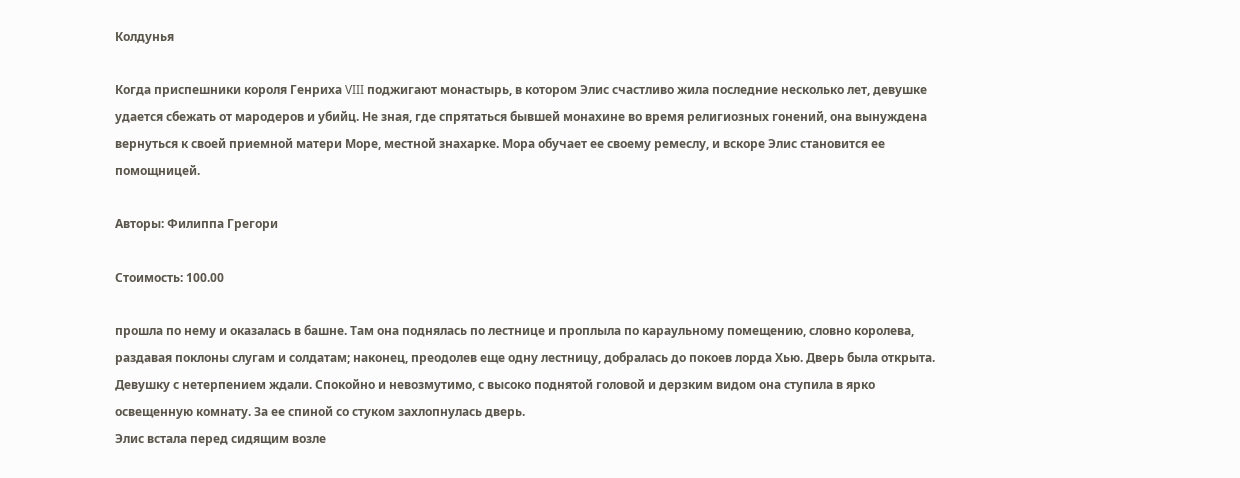Колдунья

Когда приспешники короля Генриха VIII поджигают монастырь, в котором Элис счастливо жила последние несколько лет, девушке удается сбежать от мародеров и убийц. Не зная, где спрятаться бывшей монахине во время религиозных гонений, она вынуждена вернуться к своей приемной матери Море, местной знахарке. Мора обучает ее своему ремеслу, и вскоре Элис становится ее помощницей.

Авторы: Филиппа Грегори

Стоимость: 100.00

прошла по нему и оказалась в башне. Там она поднялась по лестнице и проплыла по караульному помещению, словно королева, раздавая поклоны слугам и солдатам; наконец, преодолев еще одну лестницу, добралась до покоев лорда Хью. Дверь была открыта. Девушку с нетерпением ждали. Спокойно и невозмутимо, с высоко поднятой головой и дерзким видом она ступила в ярко освещенную комнату. За ее спиной со стуком захлопнулась дверь.
Элис встала перед сидящим возле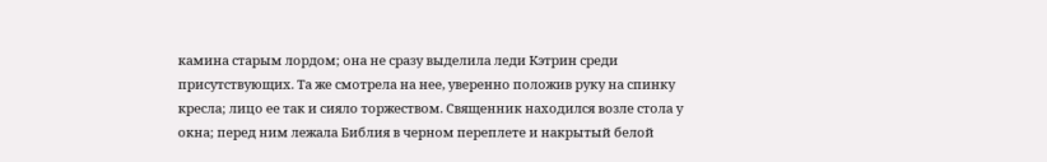камина старым лордом; она не сразу выделила леди Кэтрин среди присутствующих. Та же смотрела на нее, уверенно положив руку на спинку кресла; лицо ее так и сияло торжеством. Священник находился возле стола у окна; перед ним лежала Библия в черном переплете и накрытый белой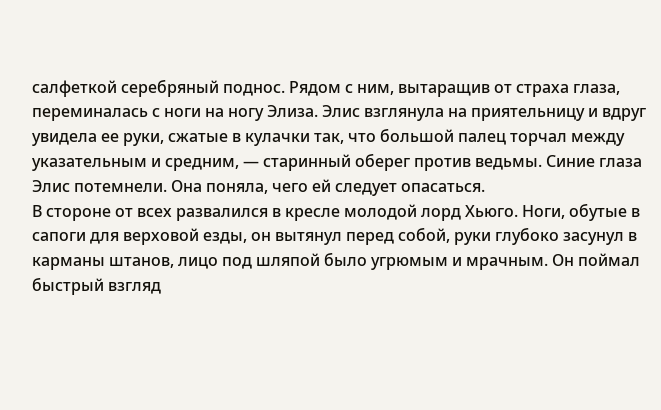салфеткой серебряный поднос. Рядом с ним, вытаращив от страха глаза, переминалась с ноги на ногу Элиза. Элис взглянула на приятельницу и вдруг увидела ее руки, сжатые в кулачки так, что большой палец торчал между указательным и средним, — старинный оберег против ведьмы. Синие глаза Элис потемнели. Она поняла, чего ей следует опасаться.
В стороне от всех развалился в кресле молодой лорд Хьюго. Ноги, обутые в сапоги для верховой езды, он вытянул перед собой, руки глубоко засунул в карманы штанов, лицо под шляпой было угрюмым и мрачным. Он поймал быстрый взгляд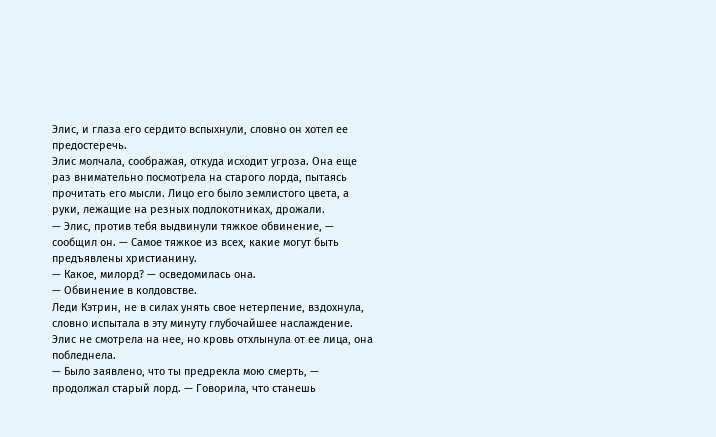Элис, и глаза его сердито вспыхнули, словно он хотел ее предостеречь.
Элис молчала, соображая, откуда исходит угроза. Она еще раз внимательно посмотрела на старого лорда, пытаясь прочитать его мысли. Лицо его было землистого цвета, а руки, лежащие на резных подлокотниках, дрожали.
— Элис, против тебя выдвинули тяжкое обвинение, — сообщил он. — Самое тяжкое из всех, какие могут быть предъявлены христианину.
— Какое, милорд? — осведомилась она.
— Обвинение в колдовстве.
Леди Кэтрин, не в силах унять свое нетерпение, вздохнула, словно испытала в эту минуту глубочайшее наслаждение. Элис не смотрела на нее, но кровь отхлынула от ее лица, она побледнела.
— Было заявлено, что ты предрекла мою смерть, — продолжал старый лорд. — Говорила, что станешь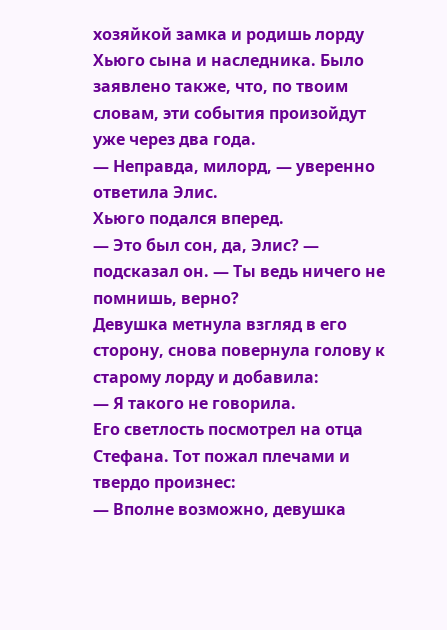хозяйкой замка и родишь лорду Хьюго сына и наследника. Было заявлено также, что, по твоим словам, эти события произойдут уже через два года.
— Неправда, милорд, — уверенно ответила Элис.
Хьюго подался вперед.
— Это был сон, да, Элис? — подсказал он. — Ты ведь ничего не помнишь, верно?
Девушка метнула взгляд в его сторону, снова повернула голову к старому лорду и добавила:
— Я такого не говорила.
Его светлость посмотрел на отца Стефана. Тот пожал плечами и твердо произнес:
— Вполне возможно, девушка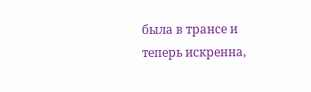была в трансе и теперь искренна,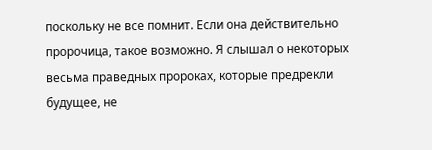поскольку не все помнит. Если она действительно пророчица, такое возможно. Я слышал о некоторых весьма праведных пророках, которые предрекли будущее, не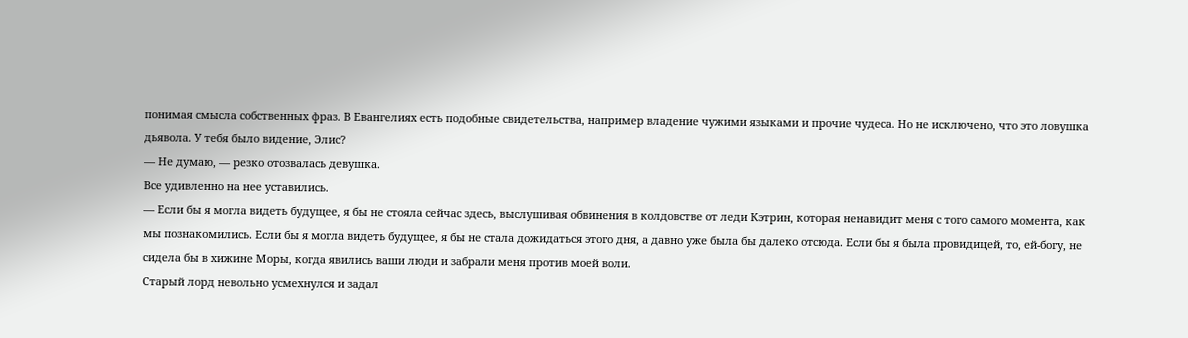понимая смысла собственных фраз. В Евангелиях есть подобные свидетельства, например владение чужими языками и прочие чудеса. Но не исключено, что это ловушка дьявола. У тебя было видение, Элис?
— Не думаю, — резко отозвалась девушка.
Все удивленно на нее уставились.
— Если бы я могла видеть будущее, я бы не стояла сейчас здесь, выслушивая обвинения в колдовстве от леди Кэтрин, которая ненавидит меня с того самого момента, как мы познакомились. Если бы я могла видеть будущее, я бы не стала дожидаться этого дня, а давно уже была бы далеко отсюда. Если бы я была провидицей, то, ей-богу, не сидела бы в хижине Моры, когда явились ваши люди и забрали меня против моей воли.
Старый лорд невольно усмехнулся и задал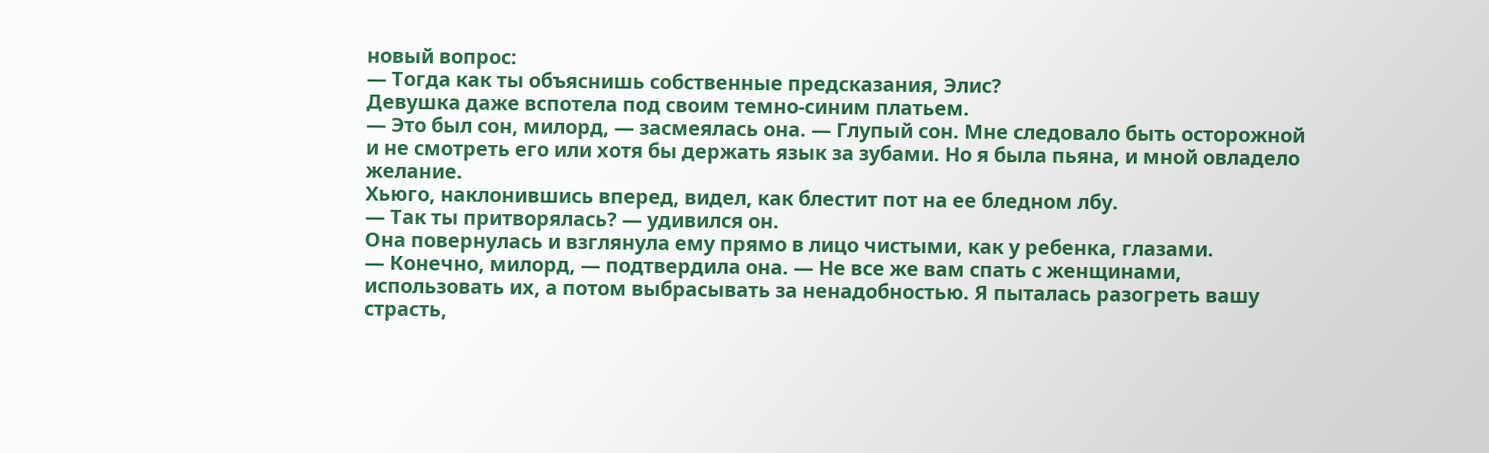новый вопрос:
— Тогда как ты объяснишь собственные предсказания, Элис?
Девушка даже вспотела под своим темно-синим платьем.
— Это был сон, милорд, — засмеялась она. — Глупый сон. Мне следовало быть осторожной и не смотреть его или хотя бы держать язык за зубами. Но я была пьяна, и мной овладело желание.
Хьюго, наклонившись вперед, видел, как блестит пот на ее бледном лбу.
— Так ты притворялась? — удивился он.
Она повернулась и взглянула ему прямо в лицо чистыми, как у ребенка, глазами.
— Конечно, милорд, — подтвердила она. — Не все же вам спать с женщинами, использовать их, а потом выбрасывать за ненадобностью. Я пыталась разогреть вашу страсть,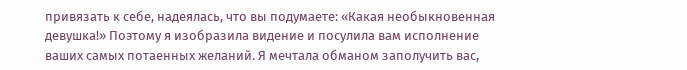привязать к себе, надеялась, что вы подумаете: «Какая необыкновенная девушка!» Поэтому я изобразила видение и посулила вам исполнение ваших самых потаенных желаний. Я мечтала обманом заполучить вас,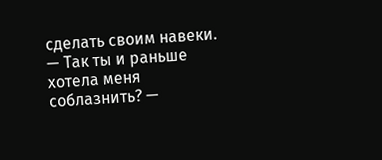сделать своим навеки.
— Так ты и раньше хотела меня соблазнить? —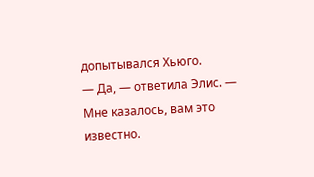допытывался Хьюго.
— Да, — ответила Элис. — Мне казалось, вам это известно.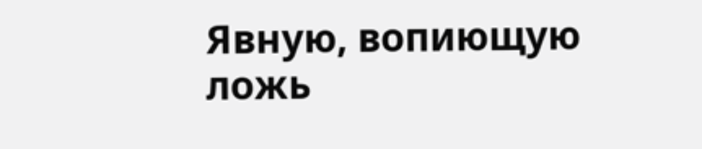Явную, вопиющую ложь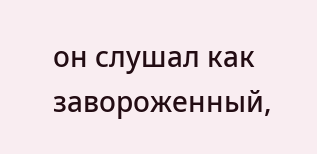он слушал как завороженный,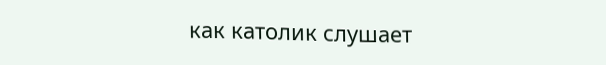как католик слушает